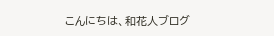こんにちは、和花人ブログ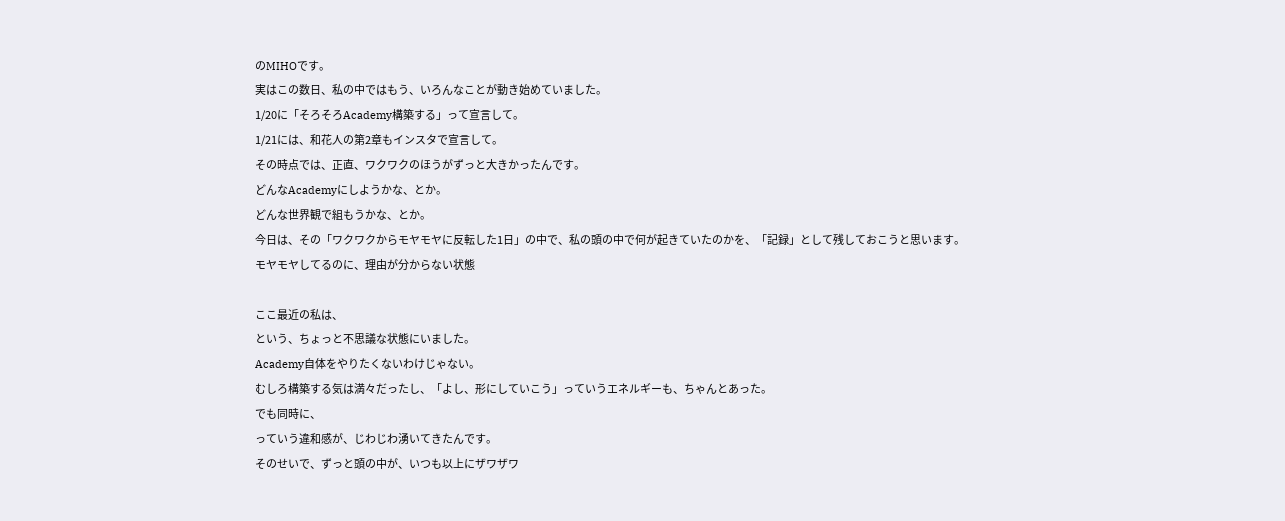のMIHOです。
実はこの数日、私の中ではもう、いろんなことが動き始めていました。
1/20に「そろそろAcademy構築する」って宣言して。
1/21には、和花人の第2章もインスタで宣言して。
その時点では、正直、ワクワクのほうがずっと大きかったんです。
どんなAcademyにしようかな、とか。
どんな世界観で組もうかな、とか。
今日は、その「ワクワクからモヤモヤに反転した1日」の中で、私の頭の中で何が起きていたのかを、「記録」として残しておこうと思います。
モヤモヤしてるのに、理由が分からない状態

ここ最近の私は、
という、ちょっと不思議な状態にいました。
Academy自体をやりたくないわけじゃない。
むしろ構築する気は満々だったし、「よし、形にしていこう」っていうエネルギーも、ちゃんとあった。
でも同時に、
っていう違和感が、じわじわ湧いてきたんです。
そのせいで、ずっと頭の中が、いつも以上にザワザワ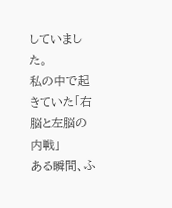していました。
私の中で起きていた「右脳と左脳の内戦」
ある瞬間、ふ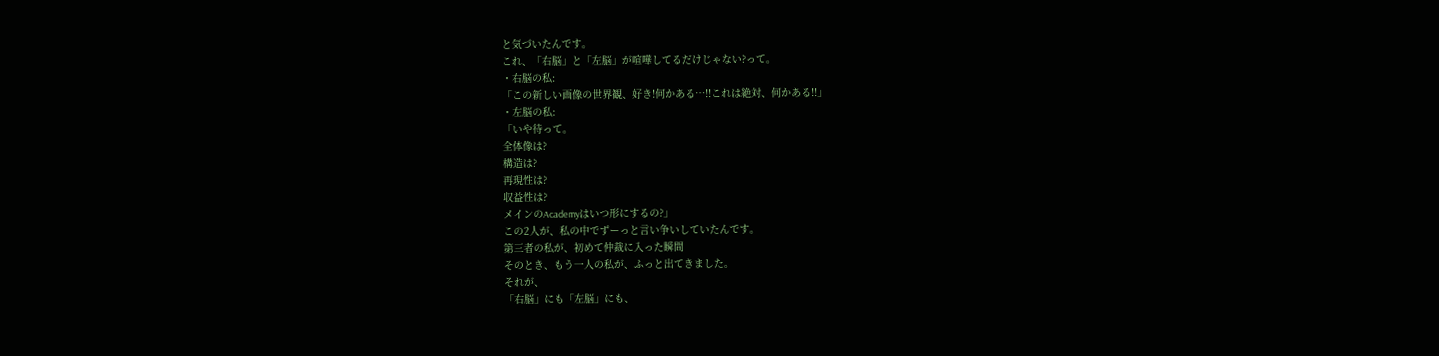と気づいたんです。
これ、「右脳」と「左脳」が喧嘩してるだけじゃない?って。
・右脳の私:
「この新しい画像の世界観、好き!何かある…!!これは絶対、何かある!!」
・左脳の私:
「いや待って。
全体像は?
構造は?
再現性は?
収益性は?
メインのAcademyはいつ形にするの?」
この2人が、私の中でずーっと言い争いしていたんです。
第三者の私が、初めて仲裁に入った瞬間
そのとき、もう一人の私が、ふっと出てきました。
それが、
「右脳」にも「左脳」にも、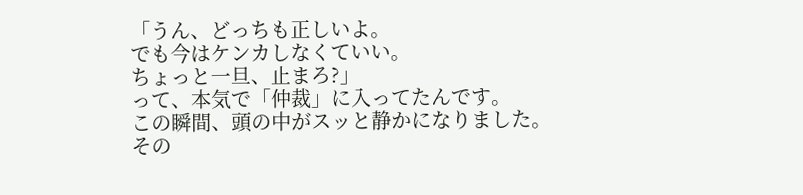「うん、どっちも正しいよ。
でも今はケンカしなくていい。
ちょっと一旦、止まろ?」
って、本気で「仲裁」に入ってたんです。
この瞬間、頭の中がスッと静かになりました。
その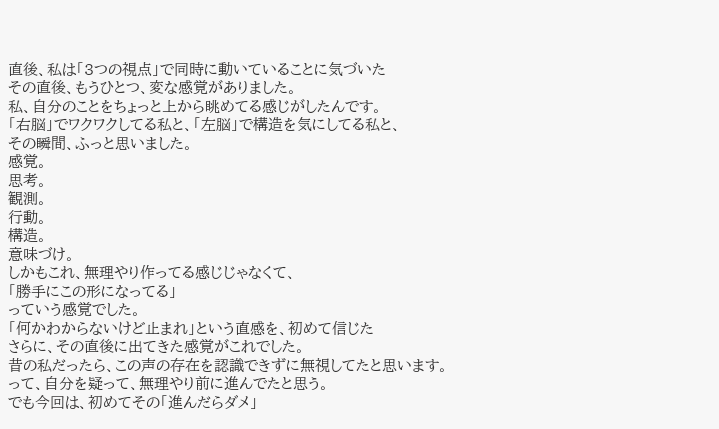直後、私は「3つの視点」で同時に動いていることに気づいた
その直後、もうひとつ、変な感覚がありました。
私、自分のことをちょっと上から眺めてる感じがしたんです。
「右脳」でワクワクしてる私と、「左脳」で構造を気にしてる私と、
その瞬間、ふっと思いました。
感覚。
思考。
観測。
行動。
構造。
意味づけ。
しかもこれ、無理やり作ってる感じじゃなくて、
「勝手にこの形になってる」
っていう感覚でした。
「何かわからないけど止まれ」という直感を、初めて信じた
さらに、その直後に出てきた感覚がこれでした。
昔の私だったら、この声の存在を認識できずに無視してたと思います。
って、自分を疑って、無理やり前に進んでたと思う。
でも今回は、初めてその「進んだらダメ」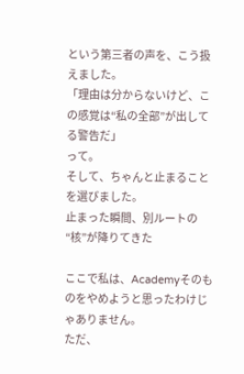という第三者の声を、こう扱えました。
「理由は分からないけど、この感覚は“私の全部”が出してる警告だ」
って。
そして、ちゃんと止まることを選びました。
止まった瞬間、別ルートの“核”が降りてきた

ここで私は、Academyそのものをやめようと思ったわけじゃありません。
ただ、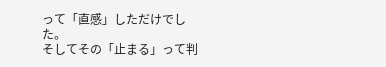って「直感」しただけでした。
そしてその「止まる」って判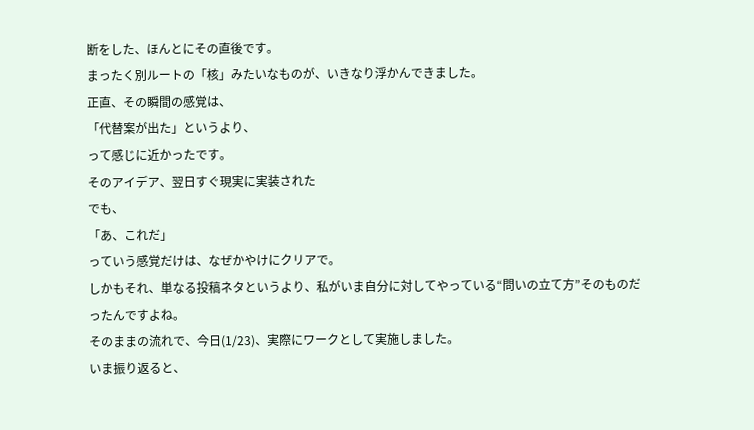断をした、ほんとにその直後です。
まったく別ルートの「核」みたいなものが、いきなり浮かんできました。
正直、その瞬間の感覚は、
「代替案が出た」というより、
って感じに近かったです。
そのアイデア、翌日すぐ現実に実装された
でも、
「あ、これだ」
っていう感覚だけは、なぜかやけにクリアで。
しかもそれ、単なる投稿ネタというより、私がいま自分に対してやっている“問いの立て方”そのものだったんですよね。
そのままの流れで、今日(1/23)、実際にワークとして実施しました。
いま振り返ると、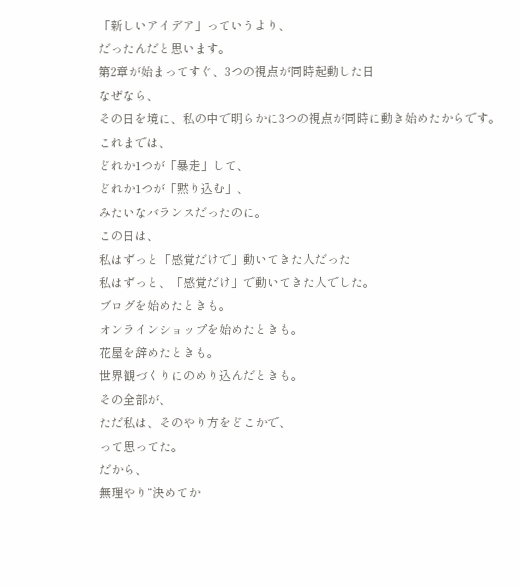「新しいアイデア」っていうより、
だったんだと思います。
第2章が始まってすぐ、3つの視点が同時起動した日
なぜなら、
その日を境に、私の中で明らかに3つの視点が同時に動き始めたからです。
これまでは、
どれか1つが「暴走」して、
どれか1つが「黙り込む」、
みたいなバランスだったのに。
この日は、
私はずっと「感覚だけで」動いてきた人だった
私はずっと、「感覚だけ」で動いてきた人でした。
ブログを始めたときも。
オンラインショップを始めたときも。
花屋を辞めたときも。
世界観づくりにのめり込んだときも。
その全部が、
ただ私は、そのやり方をどこかで、
って思ってた。
だから、
無理やり“決めてか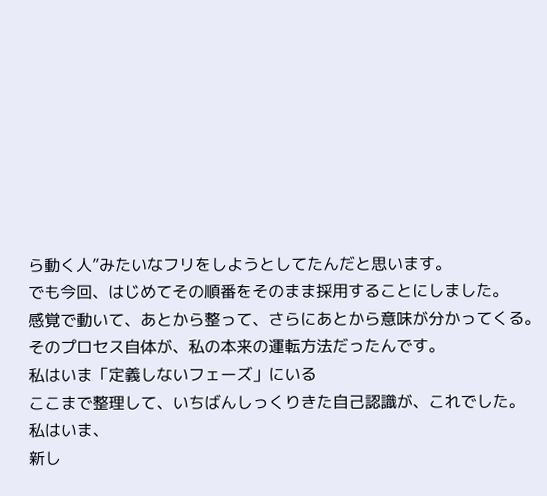ら動く人”みたいなフリをしようとしてたんだと思います。
でも今回、はじめてその順番をそのまま採用することにしました。
感覚で動いて、あとから整って、さらにあとから意味が分かってくる。
そのプロセス自体が、私の本来の運転方法だったんです。
私はいま「定義しないフェーズ」にいる
ここまで整理して、いちばんしっくりきた自己認識が、これでした。
私はいま、
新し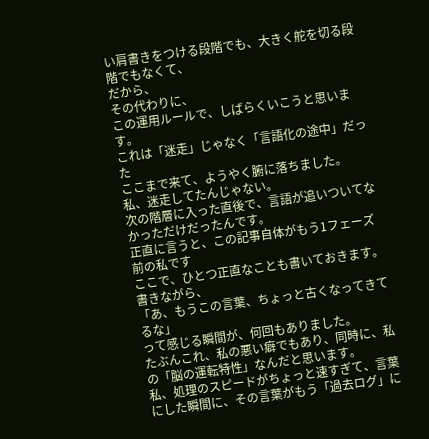い肩書きをつける段階でも、大きく舵を切る段階でもなくて、
だから、
その代わりに、
この運用ルールで、しばらくいこうと思います。
これは「迷走」じゃなく「言語化の途中」だった
ここまで来て、ようやく腑に落ちました。
私、迷走してたんじゃない。
次の階層に入った直後で、言語が追いついてなかっただけだったんです。
正直に言うと、この記事自体がもう1フェーズ前の私です
ここで、ひとつ正直なことも書いておきます。
書きながら、
「あ、もうこの言葉、ちょっと古くなってきてるな」
って感じる瞬間が、何回もありました。
たぶんこれ、私の悪い癖でもあり、同時に、私の「脳の運転特性」なんだと思います。
私、処理のスピードがちょっと速すぎて、言葉にした瞬間に、その言葉がもう「過去ログ」に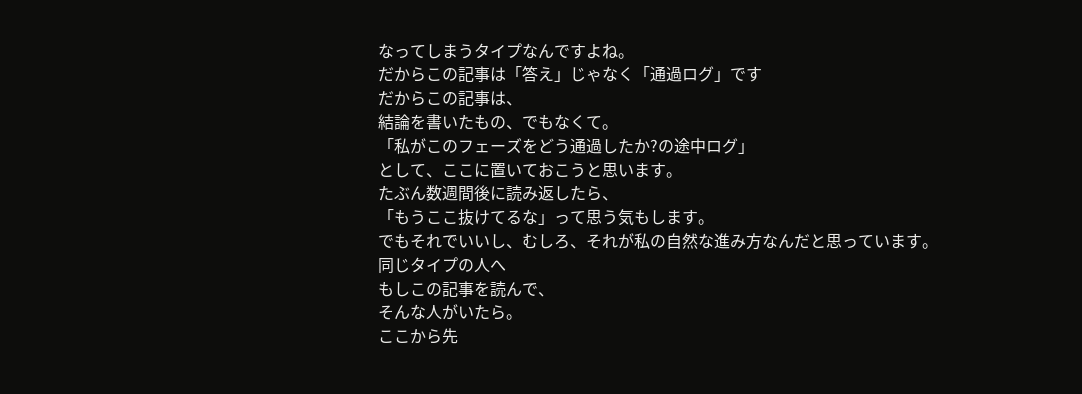なってしまうタイプなんですよね。
だからこの記事は「答え」じゃなく「通過ログ」です
だからこの記事は、
結論を書いたもの、でもなくて。
「私がこのフェーズをどう通過したか?の途中ログ」
として、ここに置いておこうと思います。
たぶん数週間後に読み返したら、
「もうここ抜けてるな」って思う気もします。
でもそれでいいし、むしろ、それが私の自然な進み方なんだと思っています。
同じタイプの人へ
もしこの記事を読んで、
そんな人がいたら。
ここから先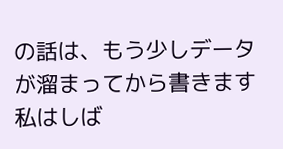の話は、もう少しデータが溜まってから書きます
私はしば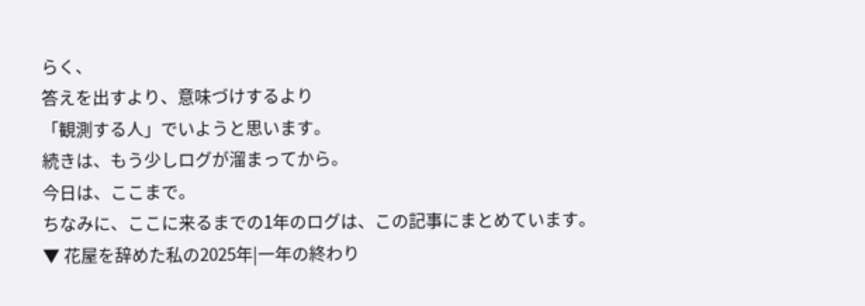らく、
答えを出すより、意味づけするより
「観測する人」でいようと思います。
続きは、もう少しログが溜まってから。
今日は、ここまで。
ちなみに、ここに来るまでの1年のログは、この記事にまとめています。
▼ 花屋を辞めた私の2025年|一年の終わり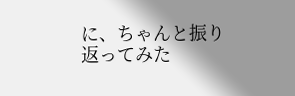に、ちゃんと振り返ってみた